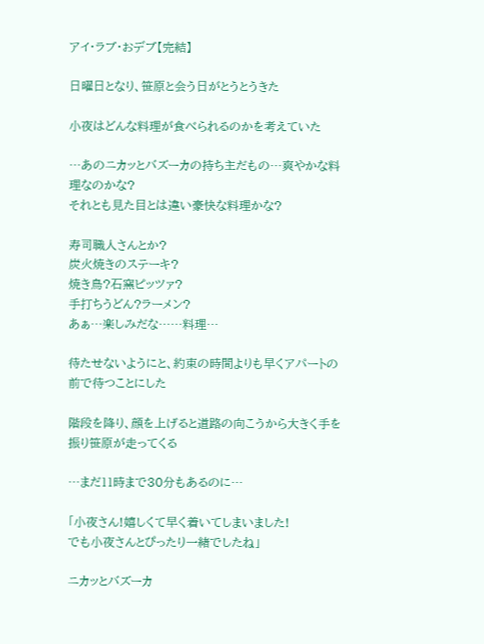アイ・ラブ・おデブ【完結】

日曜日となり、笹原と会う日がとうとうきた

小夜はどんな料理が食べられるのかを考えていた

…あのニカッとバズーカの持ち主だもの…爽やかな料理なのかな?
それとも見た目とは違い豪快な料理かな?

寿司職人さんとか?
炭火焼きのステーキ?
焼き鳥?石窯ピッツァ?
手打ちうどん?ラーメン?
あぁ…楽しみだな……料理…

待たせないようにと、約束の時間よりも早くアパートの前で待つことにした

階段を降り、顔を上げると道路の向こうから大きく手を振り笹原が走ってくる

…まだ11時まで30分もあるのに…

「小夜さん!嬉しくて早く着いてしまいました!
でも小夜さんとぴったり一緒でしたね」

ニカッとバズーカ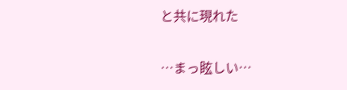と共に現れた

…まっ眩しい…